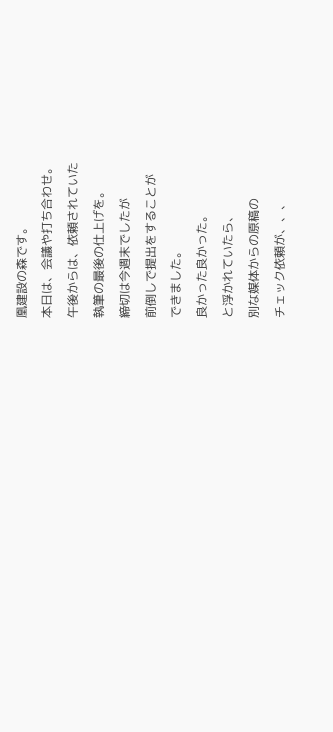凰建設の森です。
本日は、会議や打ち合わせ。
午後からは、依頼されていた
執筆の最後の仕上げを。
締切は今週末でしたが
前倒しで提出をすることが
できました。
良かった良かった。
と浮かれていたら、
別な媒体からの原稿の
チェック依頼が、、、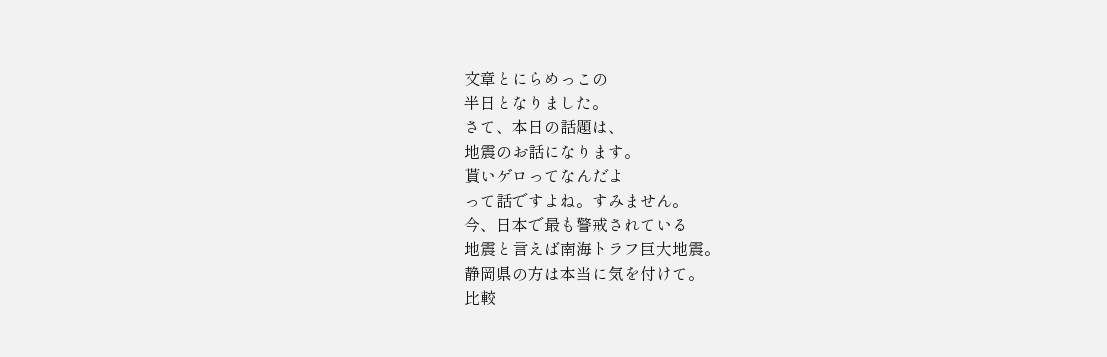文章とにらめっこの
半日となりました。
さて、本日の話題は、
地震のお話になります。
貰いゲロってなんだよ
って話ですよね。すみません。
今、日本で最も警戒されている
地震と言えば南海トラフ巨大地震。
静岡県の方は本当に気を付けて。
比較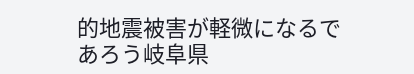的地震被害が軽微になるで
あろう岐阜県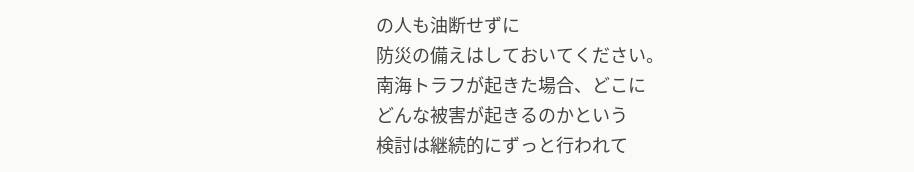の人も油断せずに
防災の備えはしておいてください。
南海トラフが起きた場合、どこに
どんな被害が起きるのかという
検討は継続的にずっと行われて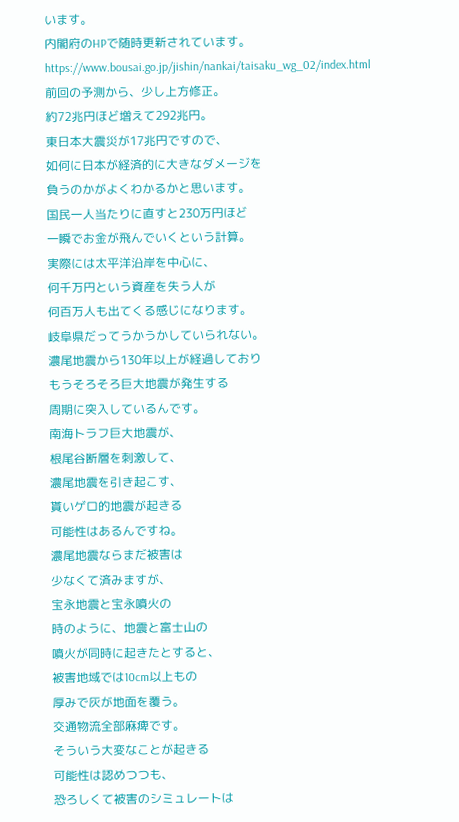います。
内閣府のHPで随時更新されています。https://www.bousai.go.jp/jishin/nankai/taisaku_wg_02/index.html
前回の予測から、少し上方修正。
約72兆円ほど増えて292兆円。
東日本大震災が17兆円ですので、
如何に日本が経済的に大きなダメージを
負うのかがよくわかるかと思います。
国民一人当たりに直すと230万円ほど
一瞬でお金が飛んでいくという計算。
実際には太平洋沿岸を中心に、
何千万円という資産を失う人が
何百万人も出てくる感じになります。
岐阜県だってうかうかしていられない。
濃尾地震から130年以上が経過しており
もうそろそろ巨大地震が発生する
周期に突入しているんです。
南海トラフ巨大地震が、
根尾谷断層を刺激して、
濃尾地震を引き起こす、
貰いゲロ的地震が起きる
可能性はあるんですね。
濃尾地震ならまだ被害は
少なくて済みますが、
宝永地震と宝永噴火の
時のように、地震と富士山の
噴火が同時に起きたとすると、
被害地域では10cm以上もの
厚みで灰が地面を覆う。
交通物流全部麻痺です。
そういう大変なことが起きる
可能性は認めつつも、
恐ろしくて被害のシミュレートは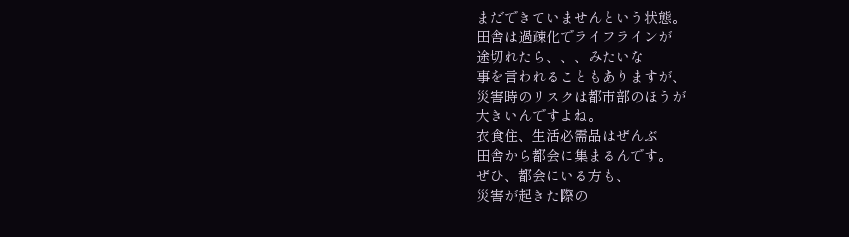まだできていませんという状態。
田舎は過疎化でライフラインが
途切れたら、、、みたいな
事を言われることもありますが、
災害時のリスクは都市部のほうが
大きいんですよね。
衣食住、生活必需品はぜんぶ
田舎から都会に集まるんです。
ぜひ、都会にいる方も、
災害が起きた際の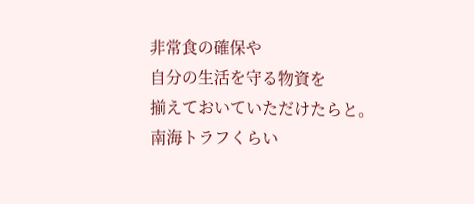非常食の確保や
自分の生活を守る物資を
揃えておいていただけたらと。
南海トラフくらい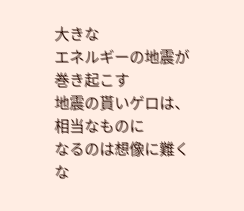大きな
エネルギーの地震が巻き起こす
地震の貰いゲロは、相当なものに
なるのは想像に難くな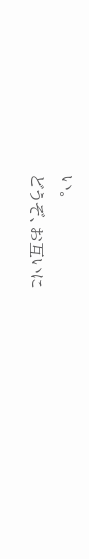い。
どうぞ、お互いに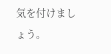気を付けましょう。